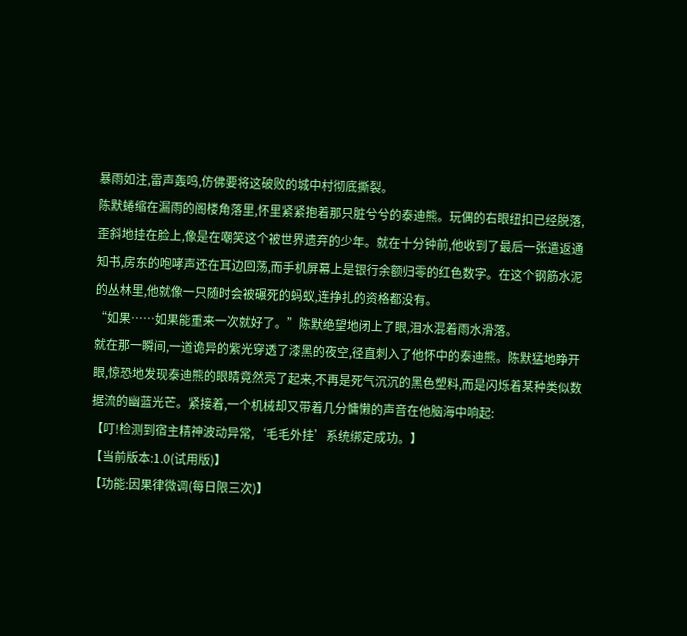暴雨如注,雷声轰鸣,仿佛要将这破败的城中村彻底撕裂。
陈默蜷缩在漏雨的阁楼角落里,怀里紧紧抱着那只脏兮兮的泰迪熊。玩偶的右眼纽扣已经脱落,歪斜地挂在脸上,像是在嘲笑这个被世界遗弃的少年。就在十分钟前,他收到了最后一张遣返通知书,房东的咆哮声还在耳边回荡,而手机屏幕上是银行余额归零的红色数字。在这个钢筋水泥的丛林里,他就像一只随时会被碾死的蚂蚁,连挣扎的资格都没有。
“如果……如果能重来一次就好了。”陈默绝望地闭上了眼,泪水混着雨水滑落。
就在那一瞬间,一道诡异的紫光穿透了漆黑的夜空,径直刺入了他怀中的泰迪熊。陈默猛地睁开眼,惊恐地发现泰迪熊的眼睛竟然亮了起来,不再是死气沉沉的黑色塑料,而是闪烁着某种类似数据流的幽蓝光芒。紧接着,一个机械却又带着几分慵懒的声音在他脑海中响起:
【叮!检测到宿主精神波动异常,‘毛毛外挂’系统绑定成功。】
【当前版本:1.0(试用版)】
【功能:因果律微调(每日限三次)】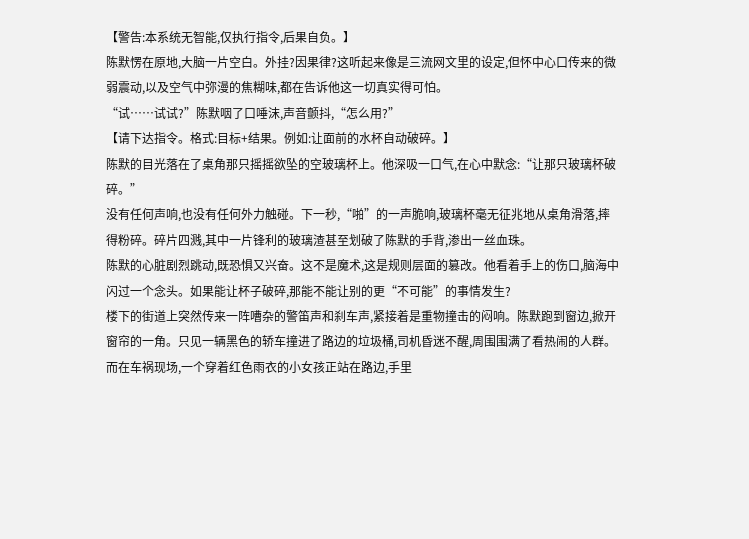【警告:本系统无智能,仅执行指令,后果自负。】
陈默愣在原地,大脑一片空白。外挂?因果律?这听起来像是三流网文里的设定,但怀中心口传来的微弱震动,以及空气中弥漫的焦糊味,都在告诉他这一切真实得可怕。
“试……试试?”陈默咽了口唾沫,声音颤抖,“怎么用?”
【请下达指令。格式:目标+结果。例如:让面前的水杯自动破碎。】
陈默的目光落在了桌角那只摇摇欲坠的空玻璃杯上。他深吸一口气,在心中默念:“让那只玻璃杯破碎。”
没有任何声响,也没有任何外力触碰。下一秒,“啪”的一声脆响,玻璃杯毫无征兆地从桌角滑落,摔得粉碎。碎片四溅,其中一片锋利的玻璃渣甚至划破了陈默的手背,渗出一丝血珠。
陈默的心脏剧烈跳动,既恐惧又兴奋。这不是魔术,这是规则层面的篡改。他看着手上的伤口,脑海中闪过一个念头。如果能让杯子破碎,那能不能让别的更“不可能”的事情发生?
楼下的街道上突然传来一阵嘈杂的警笛声和刹车声,紧接着是重物撞击的闷响。陈默跑到窗边,掀开窗帘的一角。只见一辆黑色的轿车撞进了路边的垃圾桶,司机昏迷不醒,周围围满了看热闹的人群。而在车祸现场,一个穿着红色雨衣的小女孩正站在路边,手里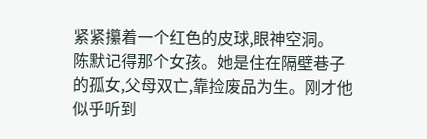紧紧攥着一个红色的皮球,眼神空洞。
陈默记得那个女孩。她是住在隔壁巷子的孤女,父母双亡,靠捡废品为生。刚才他似乎听到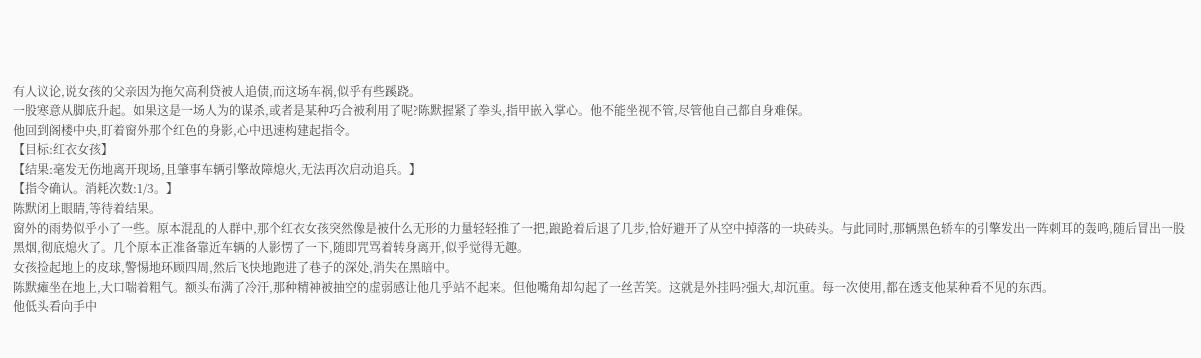有人议论,说女孩的父亲因为拖欠高利贷被人追债,而这场车祸,似乎有些蹊跷。
一股寒意从脚底升起。如果这是一场人为的谋杀,或者是某种巧合被利用了呢?陈默握紧了拳头,指甲嵌入掌心。他不能坐视不管,尽管他自己都自身难保。
他回到阁楼中央,盯着窗外那个红色的身影,心中迅速构建起指令。
【目标:红衣女孩】
【结果:毫发无伤地离开现场,且肇事车辆引擎故障熄火,无法再次启动追兵。】
【指令确认。消耗次数:1/3。】
陈默闭上眼睛,等待着结果。
窗外的雨势似乎小了一些。原本混乱的人群中,那个红衣女孩突然像是被什么无形的力量轻轻推了一把,踉跄着后退了几步,恰好避开了从空中掉落的一块砖头。与此同时,那辆黑色轿车的引擎发出一阵刺耳的轰鸣,随后冒出一股黑烟,彻底熄火了。几个原本正准备靠近车辆的人影愣了一下,随即咒骂着转身离开,似乎觉得无趣。
女孩捡起地上的皮球,警惕地环顾四周,然后飞快地跑进了巷子的深处,消失在黑暗中。
陈默瘫坐在地上,大口喘着粗气。额头布满了冷汗,那种精神被抽空的虚弱感让他几乎站不起来。但他嘴角却勾起了一丝苦笑。这就是外挂吗?强大,却沉重。每一次使用,都在透支他某种看不见的东西。
他低头看向手中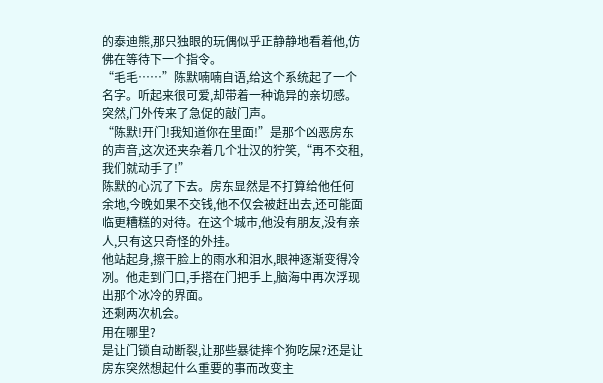的泰迪熊,那只独眼的玩偶似乎正静静地看着他,仿佛在等待下一个指令。
“毛毛……”陈默喃喃自语,给这个系统起了一个名字。听起来很可爱,却带着一种诡异的亲切感。
突然,门外传来了急促的敲门声。
“陈默!开门!我知道你在里面!”是那个凶恶房东的声音,这次还夹杂着几个壮汉的狞笑,“再不交租,我们就动手了!”
陈默的心沉了下去。房东显然是不打算给他任何余地,今晚如果不交钱,他不仅会被赶出去,还可能面临更糟糕的对待。在这个城市,他没有朋友,没有亲人,只有这只奇怪的外挂。
他站起身,擦干脸上的雨水和泪水,眼神逐渐变得冷冽。他走到门口,手搭在门把手上,脑海中再次浮现出那个冰冷的界面。
还剩两次机会。
用在哪里?
是让门锁自动断裂,让那些暴徒摔个狗吃屎?还是让房东突然想起什么重要的事而改变主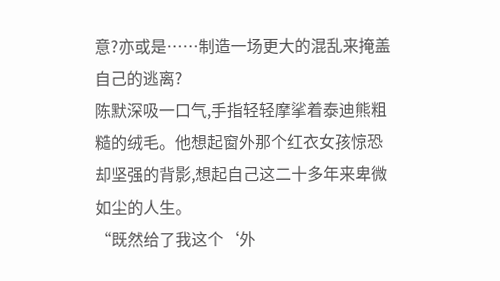意?亦或是……制造一场更大的混乱来掩盖自己的逃离?
陈默深吸一口气,手指轻轻摩挲着泰迪熊粗糙的绒毛。他想起窗外那个红衣女孩惊恐却坚强的背影,想起自己这二十多年来卑微如尘的人生。
“既然给了我这个‘外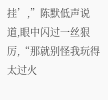挂’,”陈默低声说道,眼中闪过一丝狠厉,“那就别怪我玩得太过火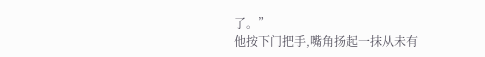了。”
他按下门把手,嘴角扬起一抹从未有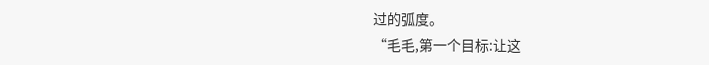过的弧度。
“毛毛,第一个目标:让这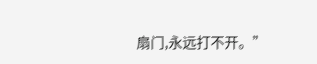扇门,永远打不开。”